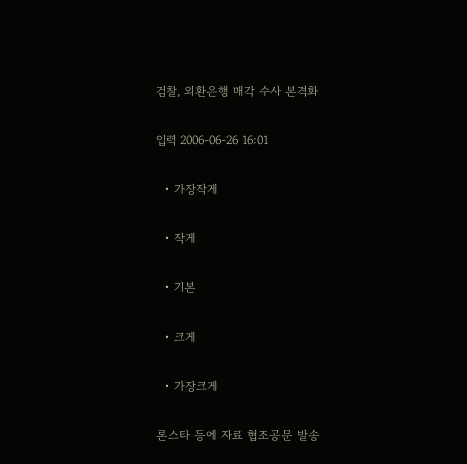검찰, 외환은행 매각 수사 본격화

입력 2006-06-26 16:01

  • 가장작게

  • 작게

  • 기본

  • 크게

  • 가장크게

론스타 등에 자료 협조공문 발송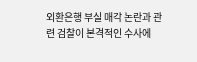외환은행 부실 매각 논란과 관련 검찰이 본격적인 수사에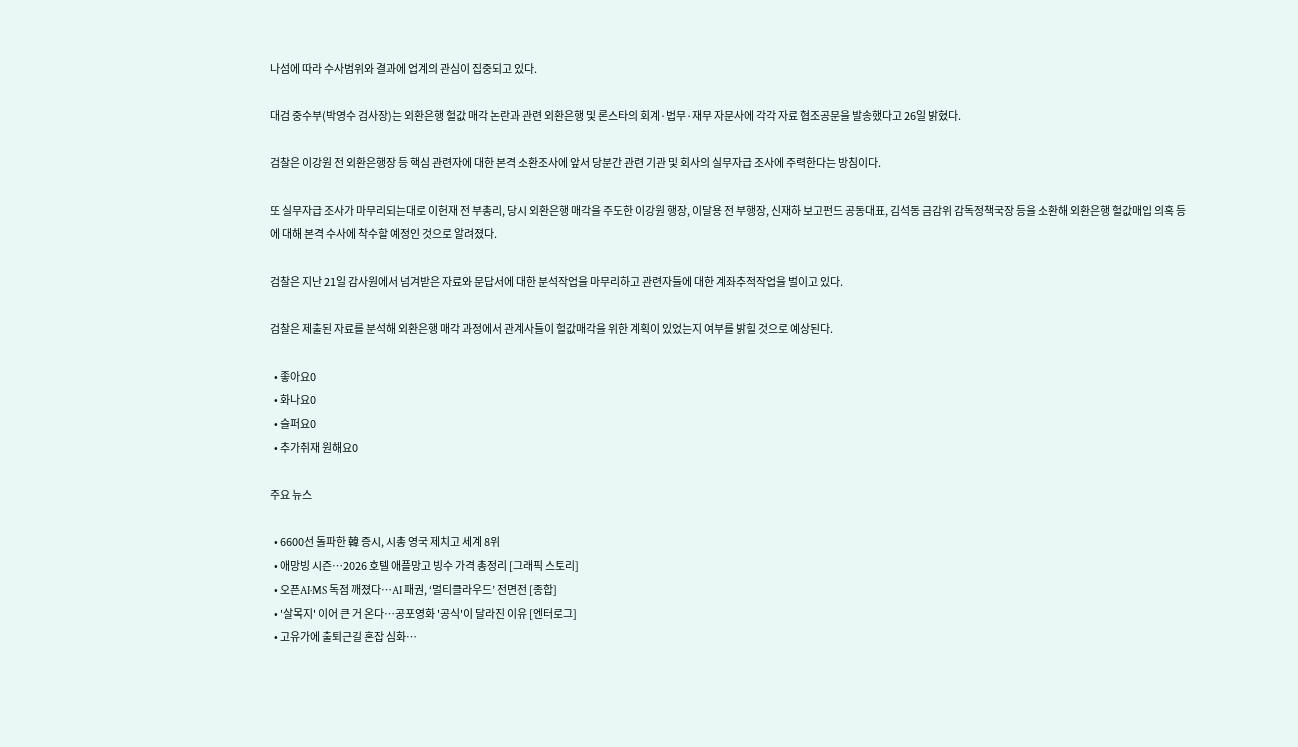나섬에 따라 수사범위와 결과에 업계의 관심이 집중되고 있다.

대검 중수부(박영수 검사장)는 외환은행 헐값 매각 논란과 관련 외환은행 및 론스타의 회계·법무·재무 자문사에 각각 자료 협조공문을 발송했다고 26일 밝혔다.

검찰은 이강원 전 외환은행장 등 핵심 관련자에 대한 본격 소환조사에 앞서 당분간 관련 기관 및 회사의 실무자급 조사에 주력한다는 방침이다.

또 실무자급 조사가 마무리되는대로 이헌재 전 부총리, 당시 외환은행 매각을 주도한 이강원 행장, 이달용 전 부행장, 신재하 보고펀드 공동대표, 김석동 금감위 감독정책국장 등을 소환해 외환은행 헐값매입 의혹 등에 대해 본격 수사에 착수할 예정인 것으로 알려졌다.

검찰은 지난 21일 감사원에서 넘겨받은 자료와 문답서에 대한 분석작업을 마무리하고 관련자들에 대한 계좌추적작업을 벌이고 있다.

검찰은 제출된 자료를 분석해 외환은행 매각 과정에서 관계사들이 헐값매각을 위한 계획이 있었는지 여부를 밝힐 것으로 예상된다.

  • 좋아요0
  • 화나요0
  • 슬퍼요0
  • 추가취재 원해요0

주요 뉴스

  • 6600선 돌파한 韓 증시, 시총 영국 제치고 세계 8위
  • 애망빙 시즌…2026 호텔 애플망고 빙수 가격 총정리 [그래픽 스토리]
  • 오픈AI·MS 독점 깨졌다…AI 패권, ‘멀티클라우드’ 전면전 [종합]
  • '살목지' 이어 큰 거 온다⋯공포영화 '공식'이 달라진 이유 [엔터로그]
  • 고유가에 출퇴근길 혼잡 심화…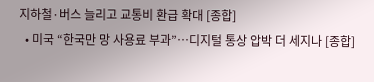지하철·버스 늘리고 교통비 환급 확대 [종합]
  • 미국 “한국만 망 사용료 부과”⋯디지털 통상 압박 더 세지나 [종합]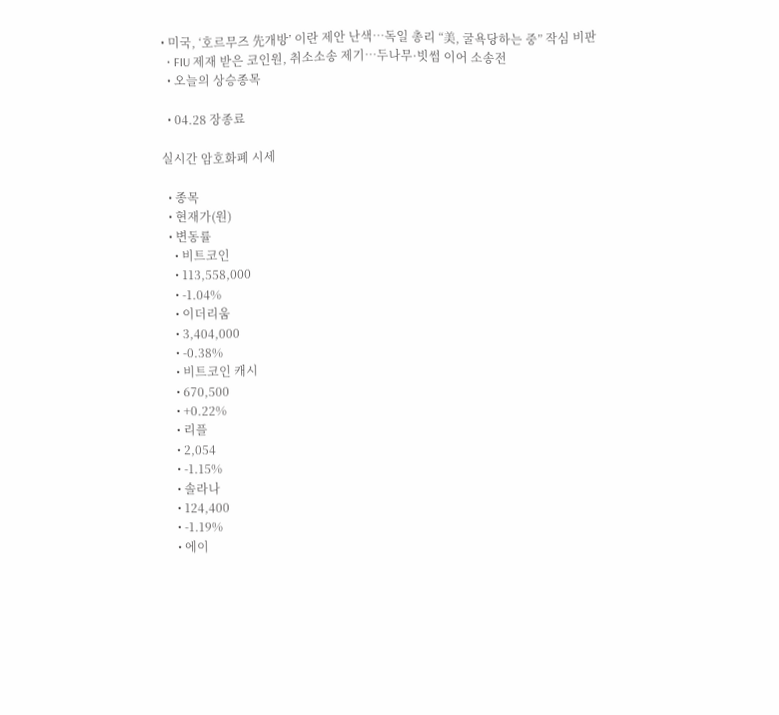• 미국, ‘호르무즈 先개방’ 이란 제안 난색…독일 총리 “美, 굴욕당하는 중” 작심 비판
  • FIU 제재 받은 코인원, 취소소송 제기…두나무·빗썸 이어 소송전
  • 오늘의 상승종목

  • 04.28 장종료

실시간 암호화폐 시세

  • 종목
  • 현재가(원)
  • 변동률
    • 비트코인
    • 113,558,000
    • -1.04%
    • 이더리움
    • 3,404,000
    • -0.38%
    • 비트코인 캐시
    • 670,500
    • +0.22%
    • 리플
    • 2,054
    • -1.15%
    • 솔라나
    • 124,400
    • -1.19%
    • 에이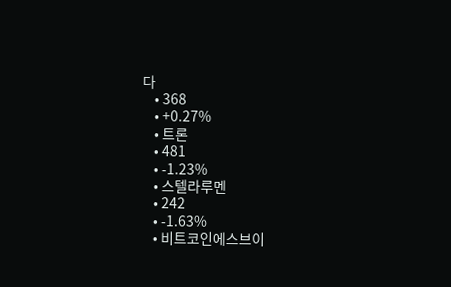다
    • 368
    • +0.27%
    • 트론
    • 481
    • -1.23%
    • 스텔라루멘
    • 242
    • -1.63%
    • 비트코인에스브이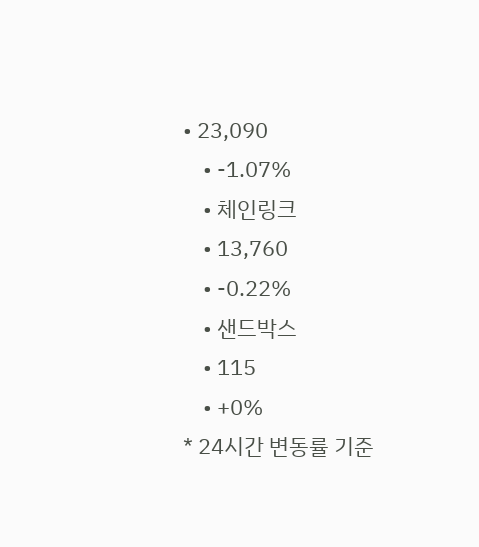• 23,090
    • -1.07%
    • 체인링크
    • 13,760
    • -0.22%
    • 샌드박스
    • 115
    • +0%
* 24시간 변동률 기준